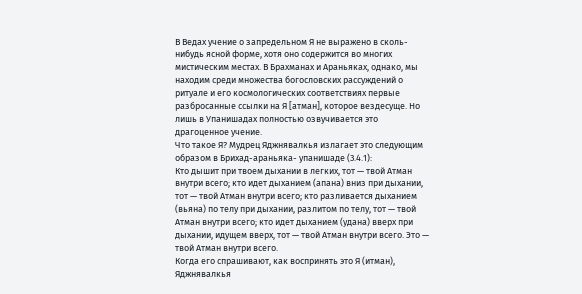В Ведах учение о запредельном Я не выражено в сколь-нибудь ясной форме, хотя оно содержится во многих мистическим местах. В Брахманах и Араньяках, однако, мы находим среди множества богословских рассуждений о ритуале и его космологических соответствиях первые разбросанные ссылки на Я [атман], которое вездесуще. Но лишь в Упанишадах полностью озвучивается это драгоценное учение.
Что такое Я? Мудрец Яджнявалкья излагает это следующим образом в Брихад-араньяка- упанишаде (3.4.1):
Кто дышит при твоем дыхании в легких, тот — твой Атман внутри всего; кто идет дыханием (апана) вниз при дыхании, тот — твой Атман внутри всего; кто разливается дыханием (вьяна) по телу при дыхании, разлитом по телу, тот — твой Атман внутри всего; кто идет дыханием (удана) вверх при дыхании, идущем вверх, тот — твой Атман внутри всего. Это — твой Атман внутри всего.
Когда его спрашивают, как воспринять это Я (итман), Яджнявалкья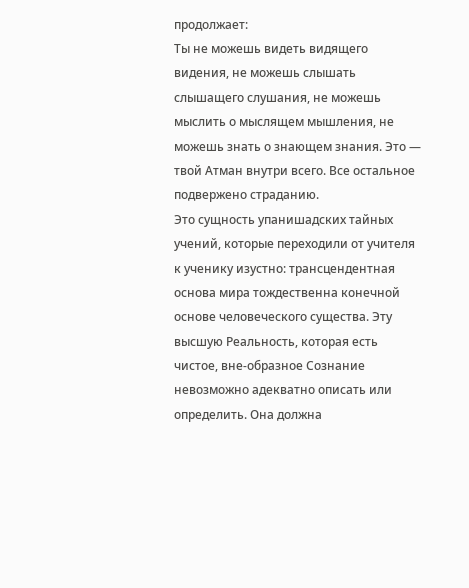продолжает:
Ты не можешь видеть видящего видения, не можешь слышать слышащего слушания, не можешь мыслить о мыслящем мышления, не можешь знать о знающем знания. Это — твой Атман внутри всего. Все остальное подвержено страданию.
Это сущность упанишадских тайных учений, которые переходили от учителя к ученику изустно: трансцендентная основа мира тождественна конечной основе человеческого существа. Эту высшую Реальность, которая есть чистое, вне-образное Сознание невозможно адекватно описать или определить. Она должна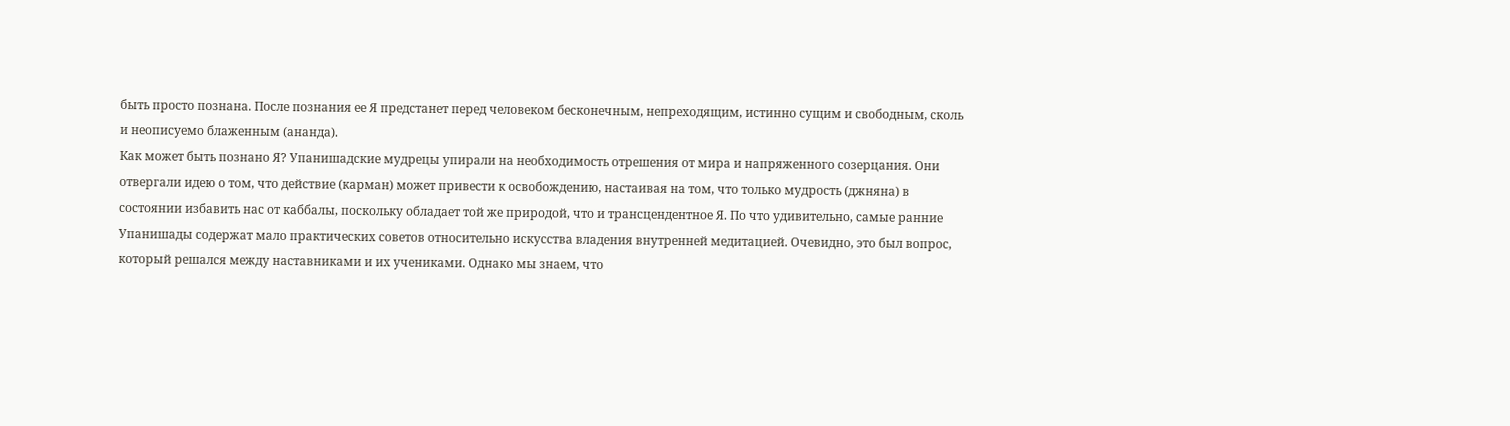быть просто познана. После познания ее Я предстанет перед человеком бесконечным, непреходящим, истинно сущим и свободным, сколь и неописуемо блаженным (ананда).
Как может быть познано Я? Упанишадские мудрецы упирали на необходимость отрешения от мира и напряженного созерцания. Они отвергали идею о том, что действие (карман) может привести к освобождению, настаивая на том, что только мудрость (джняна) в состоянии избавить нас от каббалы, поскольку обладает той же природой, что и трансцендентное Я. По что удивительно, самые ранние Упанишады содержат мало практических советов относительно искусства владения внутренней медитацией. Очевидно, это был вопрос, который решался между наставниками и их учениками. Однако мы знаем, что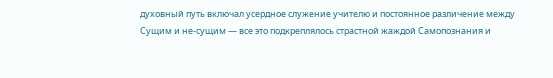духовный путь включал усердное служение учителю и постоянное различение между Сущим и не-сущим — все это подкреплялось страстной жаждой Самопознания и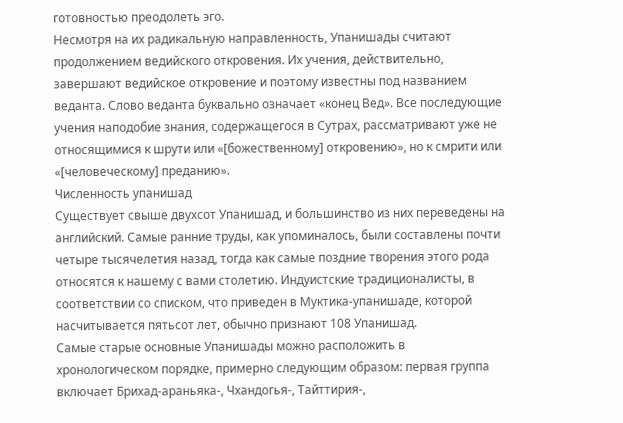готовностью преодолеть эго.
Несмотря на их радикальную направленность, Упанишады считают продолжением ведийского откровения. Их учения, действительно, завершают ведийское откровение и поэтому известны под названием веданта. Слово веданта буквально означает «конец Вед». Все последующие учения наподобие знания, содержащегося в Сутрах, рассматривают уже не относящимися к шрути или «[божественному] откровению», но к смрити или «[человеческому] преданию».
Численность упанишад
Существует свыше двухсот Упанишад, и большинство из них переведены на английский. Самые ранние труды, как упоминалось, были составлены почти четыре тысячелетия назад, тогда как самые поздние творения этого рода относятся к нашему с вами столетию. Индуистские традиционалисты, в соответствии со списком, что приведен в Муктика-упанишаде, которой насчитывается пятьсот лет, обычно признают 108 Упанишад.
Самые старые основные Упанишады можно расположить в хронологическом порядке, примерно следующим образом: первая группа включает Брихад-араньяка-, Чхандогья-, Тайттирия-,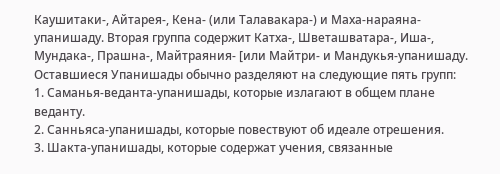Каушитаки-, Айтарея-, Кена- (или Талавакара-) и Маха-нараяна-упанишаду. Вторая группа содержит Катха-, Шветашватара-, Иша-, Мундака-, Прашна-, Майтраяния- [или Майтри- и Мандукья-упанишаду.
Оставшиеся Упанишады обычно разделяют на следующие пять групп:
1. Саманья-веданта-упанишады, которые излагают в общем плане веданту.
2. Санньяса-упанишады, которые повествуют об идеале отрешения.
3. Шакта-упанишады, которые содержат учения, связанные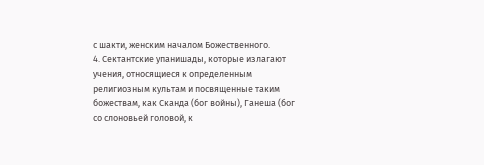с шакти, женским началом Божественного.
4. Сектантские упанишады, которые излагают учения, относящиеся к определенным религиозным культам и посвященные таким божествам, как Сканда (бог войны), Ганеша (бог со слоновьей головой, к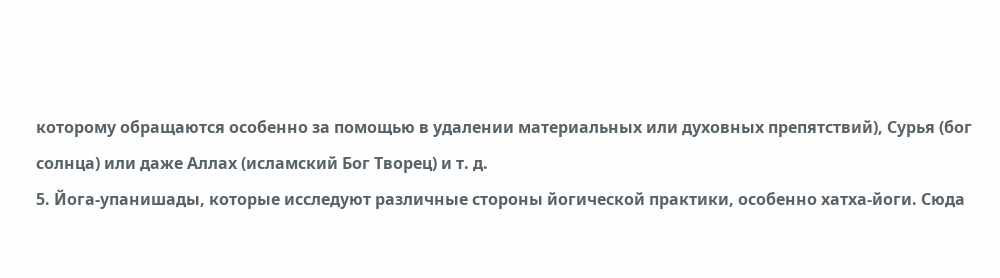которому обращаются особенно за помощью в удалении материальных или духовных препятствий), Сурья (бог солнца) или даже Аллах (исламский Бог Творец) и т. д.
5. Йога-упанишады, которые исследуют различные стороны йогической практики, особенно хатха-йоги. Сюда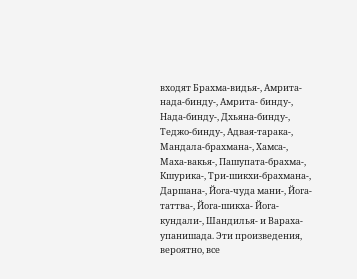входят Брахма-видья-, Амрита-нада-бинду-, Амрита- бинду-, Нада-бинду-, Дхьяна-бинду-, Теджо-бинду-, Адвая-тарака-, Мандала-брахмана-, Хамса-, Маха-вакья-, Пашупата-брахма-, Кшурика-, Три-шикхи-брахмана-, Даршана-, Йога-чуда мани-, Йога-таттва-, Йога-шикха- Йога-кундали-, Шандилья- и Вараха-упанишада. Эти произведения, вероятно, все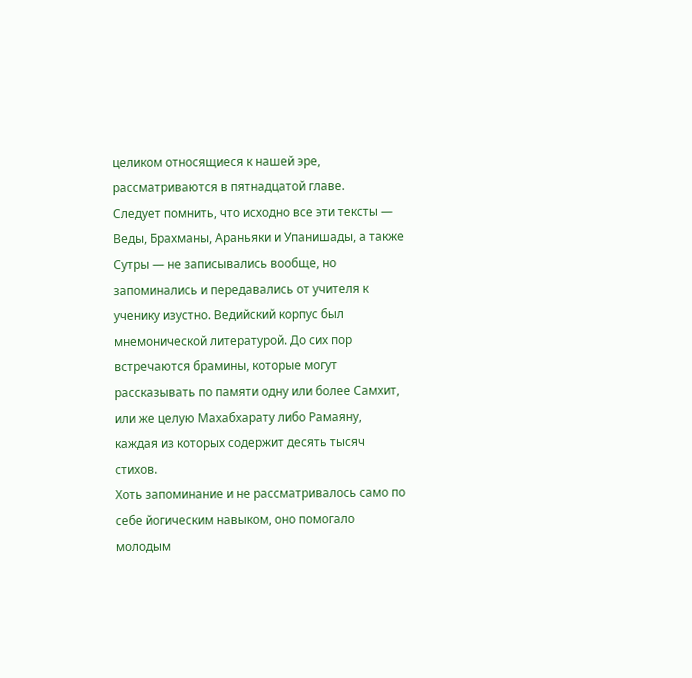целиком относящиеся к нашей эре, рассматриваются в пятнадцатой главе.
Следует помнить, что исходно все эти тексты — Веды, Брахманы, Араньяки и Упанишады, а также Сутры — не записывались вообще, но запоминались и передавались от учителя к ученику изустно. Ведийский корпус был мнемонической литературой. До сих пор встречаются брамины, которые могут рассказывать по памяти одну или более Самхит, или же целую Махабхарату либо Рамаяну, каждая из которых содержит десять тысяч стихов.
Хоть запоминание и не рассматривалось само по себе йогическим навыком, оно помогало молодым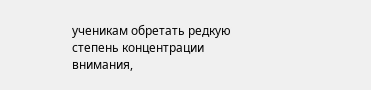ученикам обретать редкую степень концентрации внимания,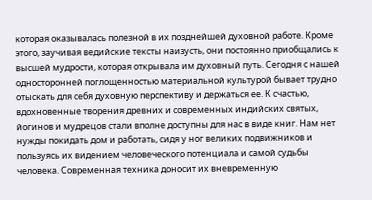которая оказывалась полезной в их позднейшей духовной работе. Кроме этого, заучивая ведийские тексты наизусть, они постоянно приобщались к высшей мудрости, которая открывала им духовный путь. Сегодня с нашей односторонней поглощенностью материальной культурой бывает трудно отыскать для себя духовную перспективу и держаться ее. К счастью, вдохновенные творения древних и современных индийских святых, йогинов и мудрецов стали вполне доступны для нас в виде книг. Нам нет нужды покидать дом и работать, сидя у ног великих подвижников и пользуясь их видением человеческого потенциала и самой судьбы человека. Современная техника доносит их вневременную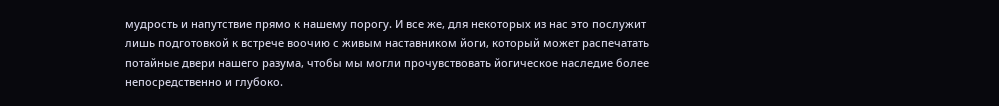мудрость и напутствие прямо к нашему порогу. И все же, для некоторых из нас это послужит лишь подготовкой к встрече воочию с живым наставником йоги, который может распечатать потайные двери нашего разума, чтобы мы могли прочувствовать йогическое наследие более непосредственно и глубоко.